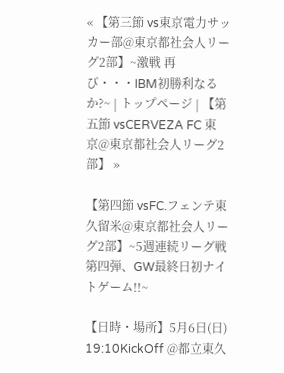« 【第三節 vs東京電力サッカー部@東京都社会人リーグ2部】~激戦 再び・・・IBM初勝利なるか?~ | トップページ | 【第五節 vsCERVEZA FC 東京@東京都社会人リーグ2部】 »

【第四節 vsFC.フェンテ東久留米@東京都社会人リーグ2部】~5週連続リーグ戦第四弾、GW最終日初ナイトゲーム!!~

【日時・場所】5月6日(日) 19:10KickOff @都立東久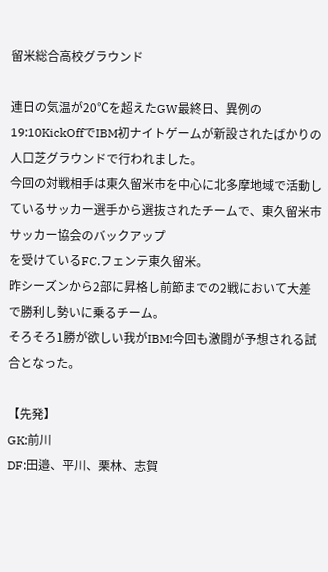留米総合高校グラウンド

連日の気温が20℃を超えたGW最終日、異例の19:10KickOffでIBM初ナイトゲームが新設されたばかりの人口芝グラウンドで行われました。
今回の対戦相手は東久留米市を中心に北多摩地域で活動しているサッカー選手から選抜されたチームで、東久留米市サッカー協会のバックアップ
を受けているFC.フェンテ東久留米。
昨シーズンから2部に昇格し前節までの2戦において大差で勝利し勢いに乗るチーム。
そろそろ1勝が欲しい我がIBM!今回も激闘が予想される試合となった。

【先発】
GK:前川
DF:田邉、平川、栗林、志賀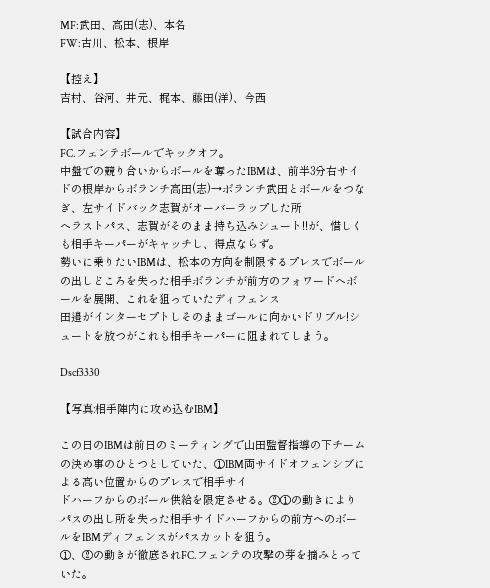MF:武田、高田(志)、本名
FW:古川、松本、根岸

【控え】
吉村、谷河、井元、梶本、藤田(洋)、今西

【試合内容】
FC.フェンテボールでキックオフ。
中盤での競り合いからボールを奪ったIBMは、前半3分右サイドの根岸からボランチ高田(志)→ボランチ武田とボールをつなぎ、左サイドバック志賀がオーバーラップした所
へラストパス、志賀がそのまま持ち込みシュート!!が、惜しくも相手キーパーがキャッチし、得点ならず。
勢いに乗りたいIBMは、松本の方向を制限するプレスでボールの出しどころを失った相手ボランチが前方のフォワードへボールを展開、これを狙っていたディフェンス
田邉がインターセプトしそのままゴールに向かいドリブル!シュートを放つがこれも相手キーパーに阻まれてしまう。

Dscf3330

【写真:相手陣内に攻め込むIBM】

この日のIBMは前日のミーティングで山田監督指導の下チームの決め事のひとつとしていた、①IBM両サイドオフェンシブによる高い位置からのプレスで相手サイ
ドハーフからのボール供給を限定させる。②①の動きによりパスの出し所を失った相手サイドハーフからの前方へのボールをIBMディフェンスがパスカットを狙う。
①、②の動きが徹底されFC.フェンテの攻撃の芽を摘みとっていた。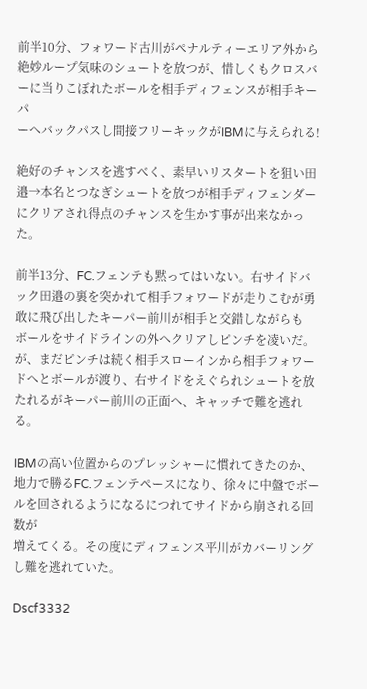前半10分、フォワード古川がペナルティーエリア外から絶妙ループ気味のシュートを放つが、惜しくもクロスバーに当りこぼれたボールを相手ディフェンスが相手キーパ
ーへバックパスし間接フリーキックがIBMに与えられる!

絶好のチャンスを逃すべく、素早いリスタートを狙い田邉→本名とつなぎシュートを放つが相手ディフェンダーにクリアされ得点のチャンスを生かす事が出来なかった。

前半13分、FC.フェンテも黙ってはいない。右サイドバック田邉の裏を突かれて相手フォワードが走りこむが勇敢に飛び出したキーパー前川が相手と交錯しながらも
ボールをサイドラインの外へクリアしピンチを凌いだ。
が、まだピンチは続く相手スローインから相手フォワードへとボールが渡り、右サイドをえぐられシュートを放たれるがキーパー前川の正面へ、キャッチで難を逃れる。

IBMの高い位置からのプレッシャーに慣れてきたのか、地力で勝るFC.フェンテペースになり、徐々に中盤でボールを回されるようになるにつれてサイドから崩される回数が
増えてくる。その度にディフェンス平川がカバーリングし難を逃れていた。

Dscf3332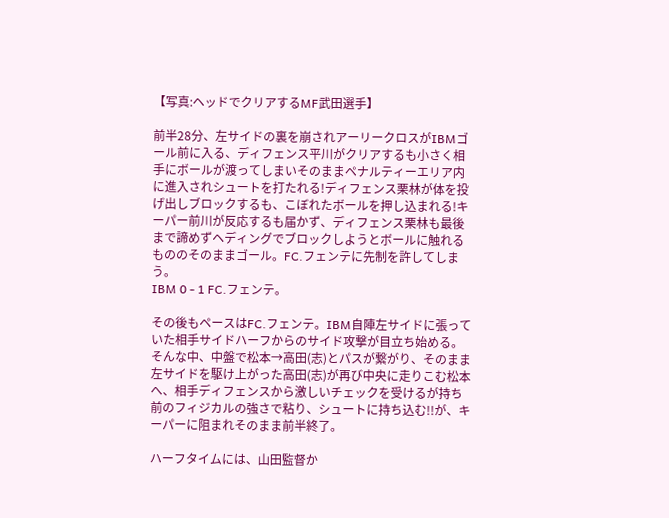【写真:ヘッドでクリアするMF武田選手】

前半28分、左サイドの裏を崩されアーリークロスがIBMゴール前に入る、ディフェンス平川がクリアするも小さく相手にボールが渡ってしまいそのままペナルティーエリア内
に進入されシュートを打たれる!ディフェンス栗林が体を投げ出しブロックするも、こぼれたボールを押し込まれる!キーパー前川が反応するも届かず、ディフェンス栗林も最後まで諦めずヘディングでブロックしようとボールに触れるもののそのままゴール。FC.フェンテに先制を許してしまう。
IBM 0 - 1 FC.フェンテ。

その後もペースはFC.フェンテ。IBM自陣左サイドに張っていた相手サイドハーフからのサイド攻撃が目立ち始める。
そんな中、中盤で松本→高田(志)とパスが繋がり、そのまま左サイドを駆け上がった高田(志)が再び中央に走りこむ松本へ、相手ディフェンスから激しいチェックを受けるが持ち前のフィジカルの強さで粘り、シュートに持ち込む!!が、キーパーに阻まれそのまま前半終了。

ハーフタイムには、山田監督か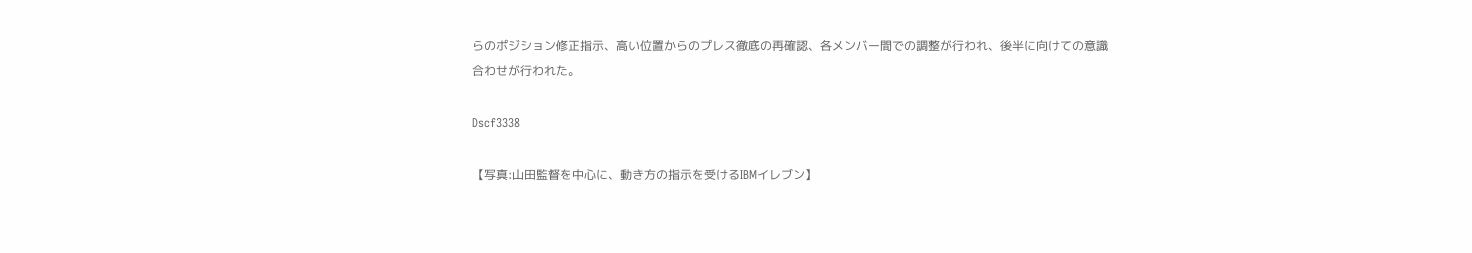らのポジション修正指示、高い位置からのプレス徹底の再確認、各メンバー間での調整が行われ、後半に向けての意識合わせが行われた。

Dscf3338

【写真:山田監督を中心に、動き方の指示を受けるIBMイレブン】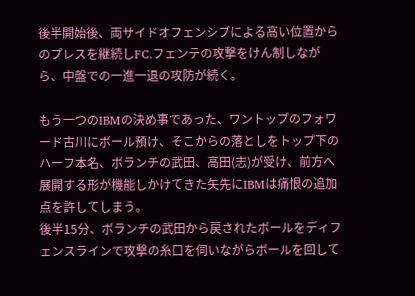後半開始後、両サイドオフェンシブによる高い位置からのプレスを継続しFC.フェンテの攻撃をけん制しながら、中盤での一進一退の攻防が続く。

もう一つのIBMの決め事であった、ワントップのフォワード古川にボール預け、そこからの落としをトップ下のハーフ本名、ボランチの武田、高田(志)が受け、前方へ展開する形が機能しかけてきた矢先にIBMは痛恨の追加点を許してしまう。
後半15分、ボランチの武田から戻されたボールをディフェンスラインで攻撃の糸口を伺いながらボールを回して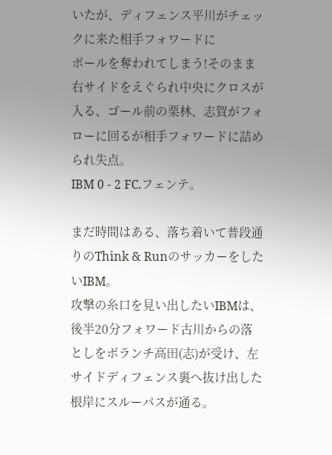いたが、ディフェンス平川がチェックに来た相手フォワードに
ボールを奪われてしまう!そのまま右サイドをえぐられ中央にクロスが入る、ゴール前の栗林、志賀がフォローに回るが相手フォワードに詰められ失点。
IBM 0 - 2 FC.フェンテ。

まだ時間はある、落ち着いて普段通りのThink & RunのサッカーをしたいIBM。
攻撃の糸口を見い出したいIBMは、後半20分フォワード古川からの落としをボランチ高田(志)が受け、左サイドディフェンス裏へ抜け出した根岸にスルーパスが通る。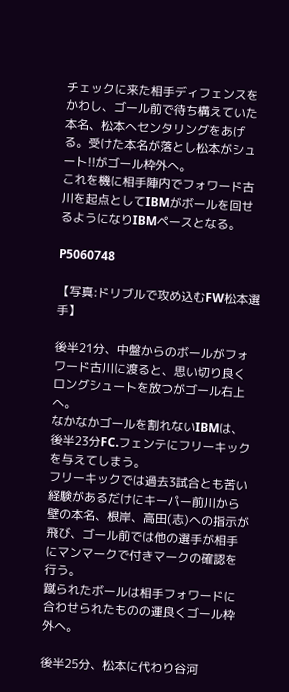チェックに来た相手ディフェンスをかわし、ゴール前で待ち構えていた本名、松本へセンタリングをあげる。受けた本名が落とし松本がシュート!!がゴール枠外へ。
これを機に相手陣内でフォワード古川を起点としてIBMがボールを回せるようになりIBMペースとなる。

P5060748

【写真:ドリブルで攻め込むFW松本選手】

後半21分、中盤からのボールがフォワード古川に渡ると、思い切り良くロングシュートを放つがゴール右上へ。
なかなかゴールを割れないIBMは、後半23分FC.フェンテにフリーキックを与えてしまう。
フリーキックでは過去3試合とも苦い経験があるだけにキーパー前川から壁の本名、根岸、高田(志)への指示が飛び、ゴール前では他の選手が相手にマンマークで付きマークの確認を行う。
蹴られたボールは相手フォワードに合わせられたものの運良くゴール枠外へ。

後半25分、松本に代わり谷河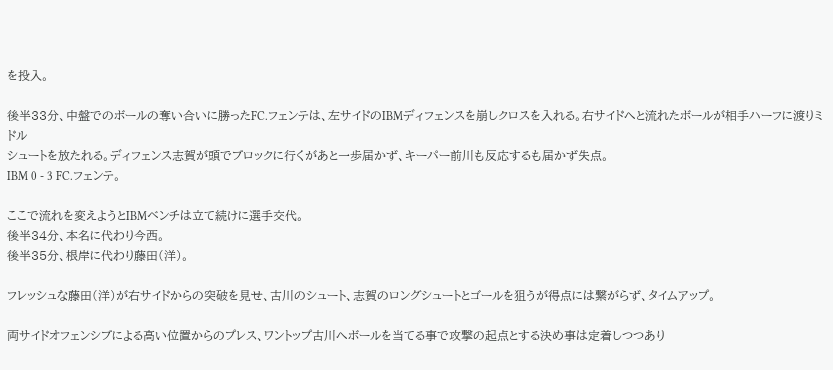を投入。

後半33分、中盤でのボールの奪い合いに勝ったFC.フェンテは、左サイドのIBMディフェンスを崩しクロスを入れる。右サイドへと流れたボールが相手ハーフに渡りミドル
シュートを放たれる。ディフェンス志賀が頭でブロックに行くがあと一歩届かず、キーパー前川も反応するも届かず失点。
IBM 0 - 3 FC.フェンテ。

ここで流れを変えようとIBMベンチは立て続けに選手交代。
後半34分、本名に代わり今西。
後半35分、根岸に代わり藤田(洋)。

フレッシュな藤田(洋)が右サイドからの突破を見せ、古川のシュート、志賀のロングシュートとゴールを狙うが得点には繋がらず、タイムアップ。

両サイドオフェンシブによる高い位置からのプレス、ワントップ古川へボールを当てる事で攻撃の起点とする決め事は定着しつつあり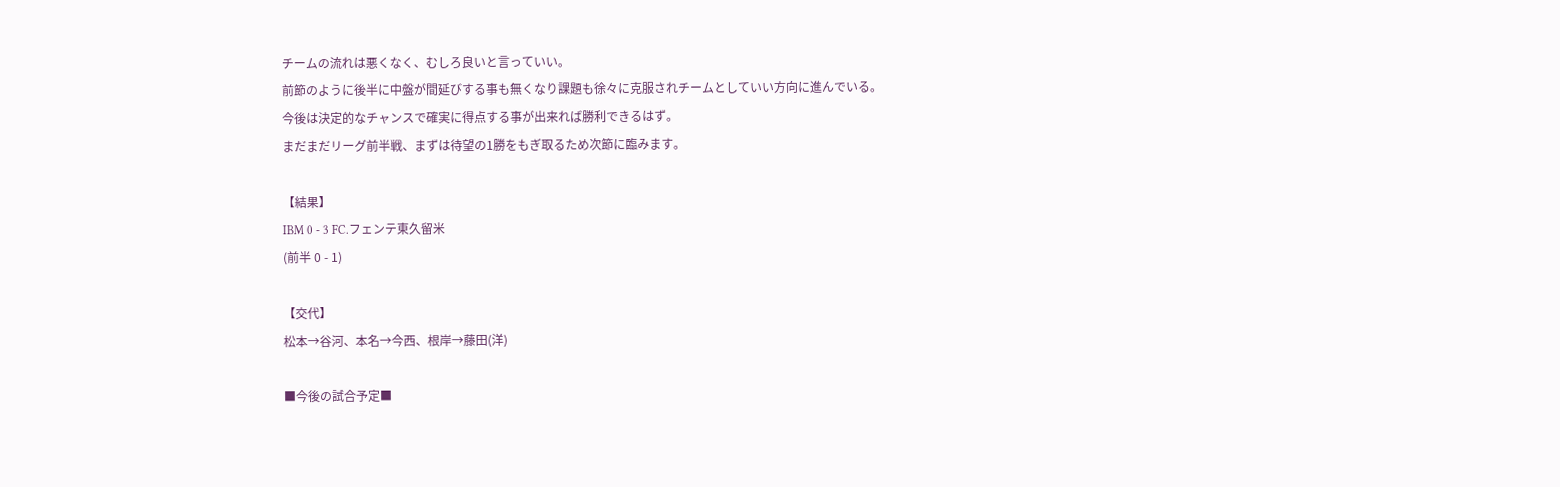チームの流れは悪くなく、むしろ良いと言っていい。
前節のように後半に中盤が間延びする事も無くなり課題も徐々に克服されチームとしていい方向に進んでいる。
今後は決定的なチャンスで確実に得点する事が出来れば勝利できるはず。
まだまだリーグ前半戦、まずは待望の1勝をもぎ取るため次節に臨みます。

【結果】
IBM 0 - 3 FC.フェンテ東久留米
(前半 0 - 1)

【交代】
松本→谷河、本名→今西、根岸→藤田(洋)

■今後の試合予定■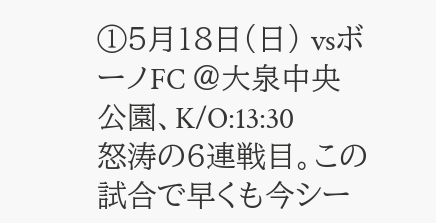①5月18日(日) vsボーノFC @大泉中央公園、K/O:13:30
怒涛の6連戦目。この試合で早くも今シー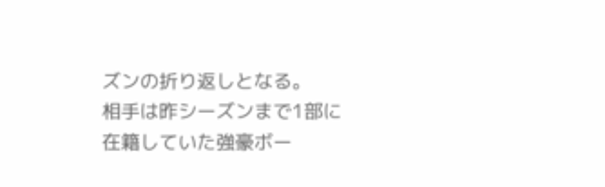ズンの折り返しとなる。
相手は昨シーズンまで1部に在籍していた強豪ボー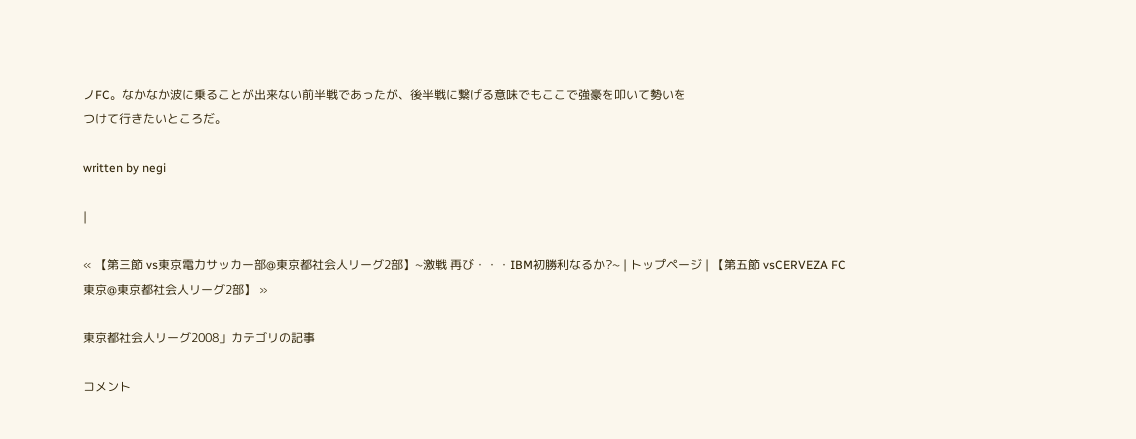ノFC。なかなか波に乗ることが出来ない前半戦であったが、後半戦に繋げる意味でもここで強豪を叩いて勢いを
つけて行きたいところだ。

written by negi

|

« 【第三節 vs東京電力サッカー部@東京都社会人リーグ2部】~激戦 再び・・・IBM初勝利なるか?~ | トップページ | 【第五節 vsCERVEZA FC 東京@東京都社会人リーグ2部】 »

東京都社会人リーグ2008」カテゴリの記事

コメント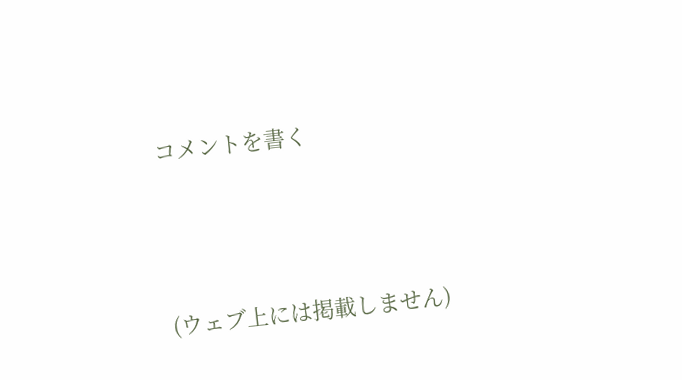コメントを書く



(ウェブ上には掲載しません)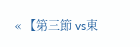« 【第三節 vs東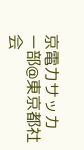京電力サッカー部@東京都社会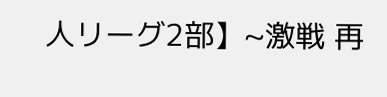人リーグ2部】~激戦 再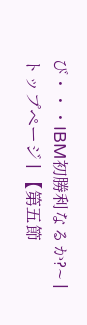び・・・IBM初勝利なるか?~ | トップページ | 【第五節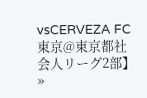vsCERVEZA FC 東京@東京都社会人リーグ2部】 »